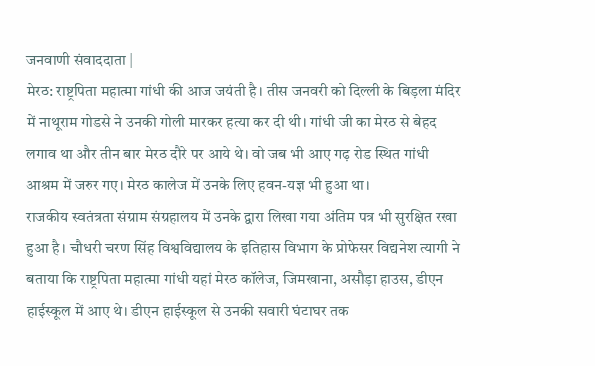जनवाणी संवाददाता |
मेरठ: राष्ट्रपिता महात्मा गांधी की आज जयंती है। तीस जनवरी को दिल्ली के बिड़ला मंदिर में नाथूराम गोडसे ने उनकी गोली मारकर हत्या कर दी थी। गांधी जी का मेरठ से बेहद लगाव था और तीन बार मेरठ दौरे पर आये थे। वो जब भी आए गढ़ रोड स्थित गांधी आश्रम में जरुर गए। मेरठ कालेज में उनके लिए हवन-यज्ञ भी हुआ था।
राजकीय स्वतंत्रता संग्राम संग्रहालय में उनके द्वारा लिखा गया अंतिम पत्र भी सुरक्षित रखा हुआ है। चौधरी चरण सिंह विश्वविद्यालय के इतिहास विभाग के प्रोफेसर विद्यनेश त्यागी ने बताया कि राष्ट्रपिता महात्मा गांधी यहां मेरठ कॉलेज, जिमखाना, असौड़ा हाउस, डीएन हाईस्कूल में आए थे। डीएन हाईस्कूल से उनकी सवारी घंटाघर तक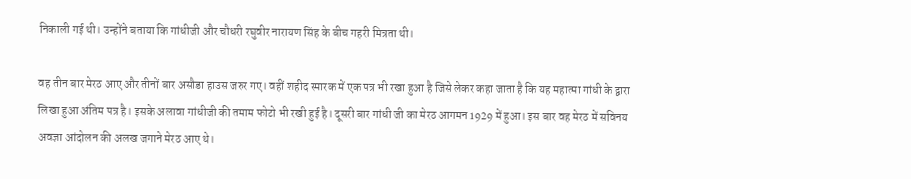निकाली गई थी। उन्होंने बताया कि गांधीजी और चौधरी रघुवीर नारायण सिंह के बीच गहरी मित्रता थी।

वह तीन बार मेरठ आए और तीनों बार असौडा हाउस जरुर गए। वहीं शहीद स्मारक में एक पत्र भी रखा हुआ है जिसे लेकर कहा जाता है कि यह महात्मा गांधी के द्वारा लिखा हुआ अंतिम पत्र है। इसके अलावा गांधीजी की तमाम फोटो भी रखी हुई है। दूसरी बार गांधी जी का मेरठ आगमन 1929 में हुआ। इस बार वह मेरठ में सविनय अवज्ञा आंदोलन की अलख जगाने मेरठ आए थे।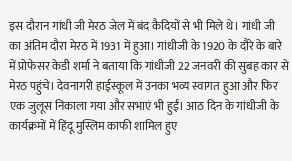इस दौरान गांधी जी मेरठ जेल में बंद कैदियों से भी मिले थे। गांधी जी का अंतिम दौरा मेरठ में 1931 में हुआ। गांधीजी के 1920 के दौरे के बारे में प्रोफेसर केडी शर्मा ने बताया कि गांधीजी 22 जनवरी की सुबह कार से मेरठ पहुंचे। देवनागरी हाईस्कूल में उनका भव्य स्वागत हुआ और फिर एक जुलूस निकाला गया और सभाएं भी हुईं। आठ दिन के गांधीजी के कार्यक्रमों में हिंदू मुस्लिम काफी शामिल हुए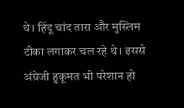थे। हिंदू चांद तारा और मुस्लिम टीका लगाकर चल रहे थे। इससे अंग्रेजी हुकूमत भी परेशान हो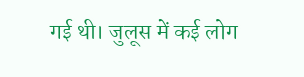गई थी। जुलूस में कई लोग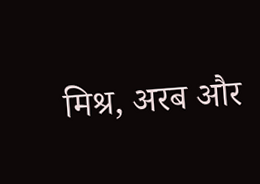मिश्र, अरब और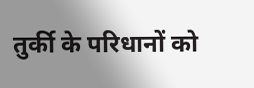तुर्की के परिधानों को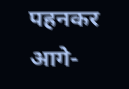पहनकर आगे-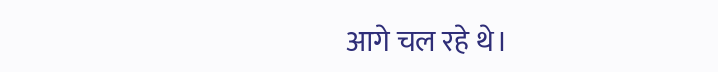आगे चल रहे थे।